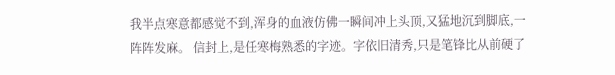我半点寒意都感觉不到,浑身的血液仿佛一瞬间冲上头顶,又猛地沉到脚底,一阵阵发麻。 信封上,是任寒梅熟悉的字迹。字依旧清秀,只是笔锋比从前硬了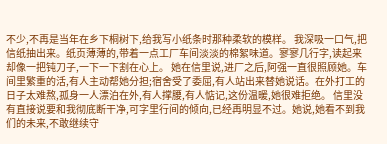不少,不再是当年在乡下桐树下,给我写小纸条时那种柔软的模样。 我深吸一口气,把信纸抽出来。纸页薄薄的,带着一点工厂车间淡淡的棉絮味道。寥寥几行字,读起来却像一把钝刀子,一下一下割在心上。 她在信里说,进厂之后,阿强一直很照顾她。车间里繁重的活,有人主动帮她分担;宿舍受了委屈,有人站出来替她说话。在外打工的日子太难熬,孤身一人漂泊在外,有人撑腰,有人惦记,这份温暖,她很难拒绝。 信里没有直接说要和我彻底断干净,可字里行间的倾向,已经再明显不过。她说,她看不到我们的未来,不敢继续守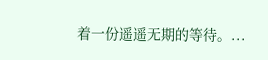着一份遥遥无期的等待。...